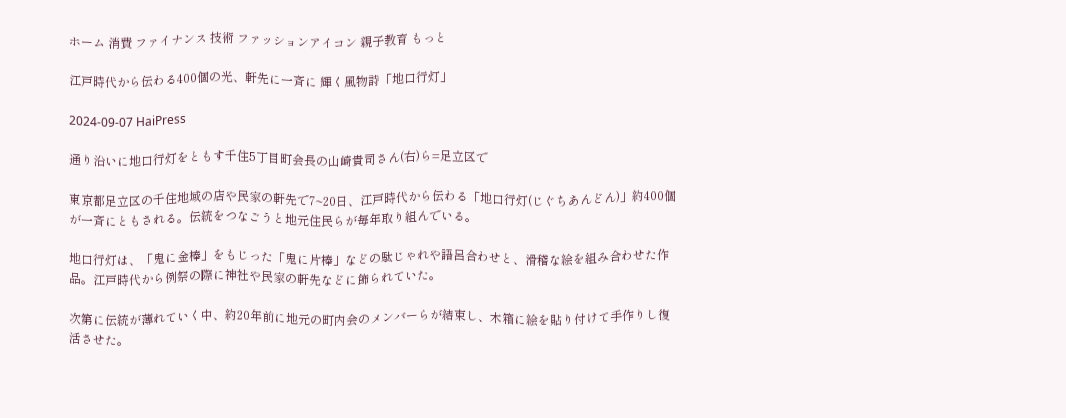ホーム 消費 ファイナンス 技術 ファッションアイコン 親子教育 もっと

江戸時代から伝わる400個の光、軒先に一斉に 輝く風物詩「地口行灯」

2024-09-07 HaiPress

通り沿いに地口行灯をともす千住5丁目町会長の山崎貴司さん(右)ら=足立区で

東京都足立区の千住地域の店や民家の軒先で7~20日、江戸時代から伝わる「地口行灯(じぐちあんどん)」約400個が一斉にともされる。伝統をつなごうと地元住民らが毎年取り組んでいる。

地口行灯は、「鬼に金棒」をもじった「鬼に片棒」などの駄じゃれや語呂合わせと、滑稽な絵を組み合わせた作品。江戸時代から例祭の際に神社や民家の軒先などに飾られていた。

次第に伝統が薄れていく中、約20年前に地元の町内会のメンバーらが結束し、木箱に絵を貼り付けて手作りし復活させた。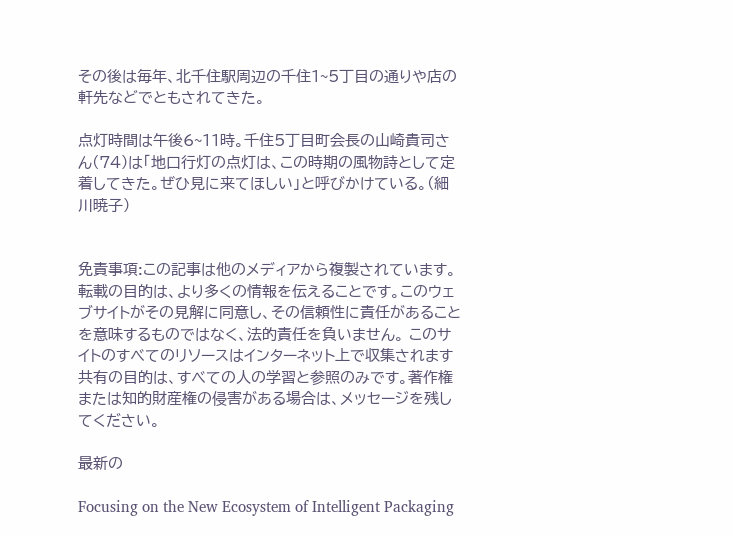その後は毎年、北千住駅周辺の千住1~5丁目の通りや店の軒先などでともされてきた。

点灯時間は午後6~11時。千住5丁目町会長の山崎貴司さん(74)は「地口行灯の点灯は、この時期の風物詩として定着してきた。ぜひ見に来てほしい」と呼びかけている。(細川暁子)


免責事項:この記事は他のメディアから複製されています。転載の目的は、より多くの情報を伝えることです。このウェブサイトがその見解に同意し、その信頼性に責任があることを意味するものではなく、法的責任を負いません。 このサイトのすべてのリソースはインターネット上で収集されます共有の目的は、すべての人の学習と参照のみです。著作権または知的財産権の侵害がある場合は、メッセージを残してください。

最新の

Focusing on the New Ecosystem of Intelligent Packaging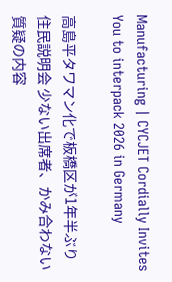Manufacturing | CYCJET Cordially Invites You to interpack 2026 in Germany

高島平タワマン化で板橋区が1年半ぶり住民説明会 少ない出席者、かみ合わない質疑の内容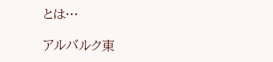とは…

アルバルク東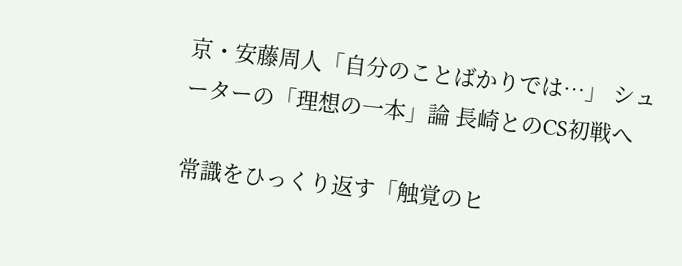京・安藤周人「自分のことばかりでは…」 シューターの「理想の一本」論 長崎とのCS初戦へ

常識をひっくり返す「触覚のヒ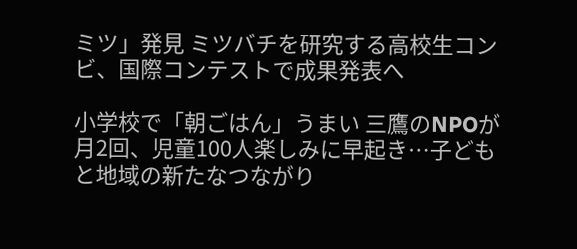ミツ」発見 ミツバチを研究する高校生コンビ、国際コンテストで成果発表へ

小学校で「朝ごはん」うまい 三鷹のNPOが月2回、児童100人楽しみに早起き…子どもと地域の新たなつながり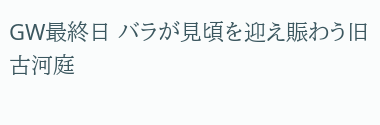GW最終日 バラが見頃を迎え賑わう旧古河庭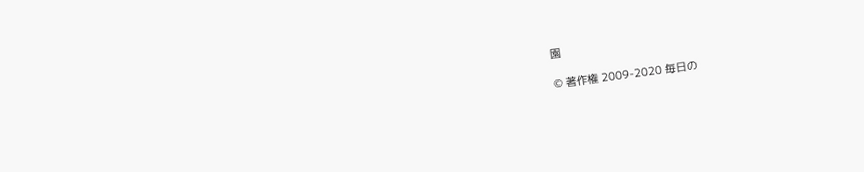園

© 著作権 2009-2020 毎日の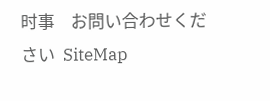时事    お問い合わせください  SiteMap